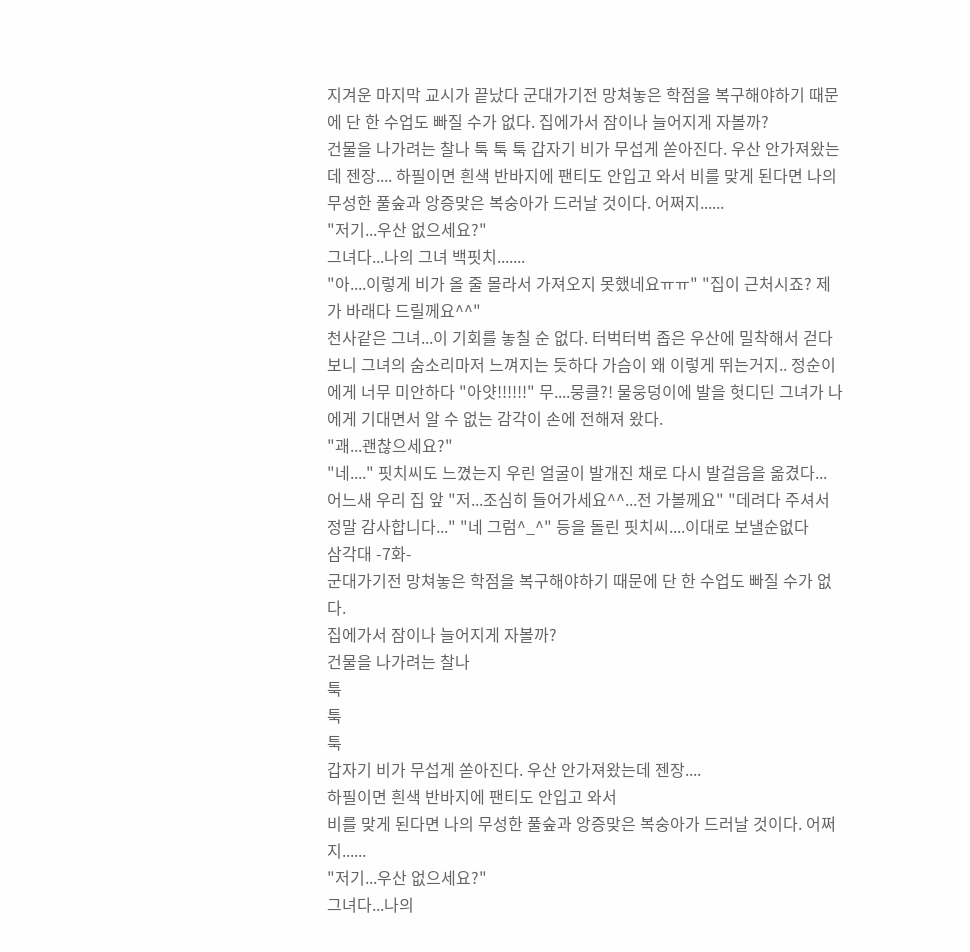지겨운 마지막 교시가 끝났다 군대가기전 망쳐놓은 학점을 복구해야하기 때문에 단 한 수업도 빠질 수가 없다. 집에가서 잠이나 늘어지게 자볼까?
건물을 나가려는 찰나 툭 툭 툭 갑자기 비가 무섭게 쏟아진다. 우산 안가져왔는데 젠장.... 하필이면 흰색 반바지에 팬티도 안입고 와서 비를 맞게 된다면 나의 무성한 풀숲과 앙증맞은 복숭아가 드러날 것이다. 어쩌지......
"저기...우산 없으세요?"
그녀다...나의 그녀 백핏치.......
"아....이렇게 비가 올 줄 몰라서 가져오지 못했네요ㅠㅠ" "집이 근처시죠? 제가 바래다 드릴께요^^"
천사같은 그녀...이 기회를 놓칠 순 없다. 터벅터벅 좁은 우산에 밀착해서 걷다보니 그녀의 숨소리마저 느껴지는 듯하다 가슴이 왜 이렇게 뛰는거지.. 정순이에게 너무 미안하다 "아얏!!!!!!" 무....뭉클?! 물웅덩이에 발을 헛디딘 그녀가 나에게 기대면서 알 수 없는 감각이 손에 전해져 왔다.
"괘...괜찮으세요?"
"네...." 핏치씨도 느꼈는지 우린 얼굴이 발개진 채로 다시 발걸음을 옮겼다...
어느새 우리 집 앞 "저...조심히 들어가세요^^...전 가볼께요" "데려다 주셔서 정말 감사합니다..." "네 그럼^_^" 등을 돌린 핏치씨....이대로 보낼순없다
삼각대 -7화-
군대가기전 망쳐놓은 학점을 복구해야하기 때문에 단 한 수업도 빠질 수가 없다.
집에가서 잠이나 늘어지게 자볼까?
건물을 나가려는 찰나
툭
툭
툭
갑자기 비가 무섭게 쏟아진다. 우산 안가져왔는데 젠장....
하필이면 흰색 반바지에 팬티도 안입고 와서
비를 맞게 된다면 나의 무성한 풀숲과 앙증맞은 복숭아가 드러날 것이다. 어쩌지......
"저기...우산 없으세요?"
그녀다...나의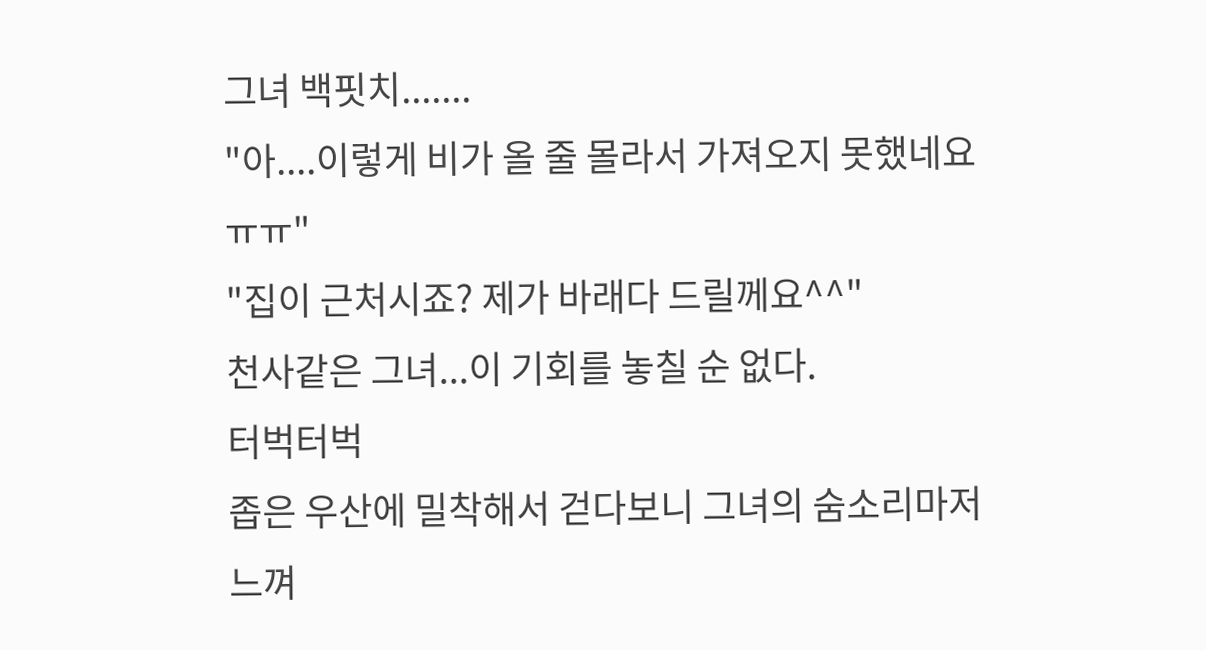그녀 백핏치.......
"아....이렇게 비가 올 줄 몰라서 가져오지 못했네요ㅠㅠ"
"집이 근처시죠? 제가 바래다 드릴께요^^"
천사같은 그녀...이 기회를 놓칠 순 없다.
터벅터벅
좁은 우산에 밀착해서 걷다보니 그녀의 숨소리마저 느껴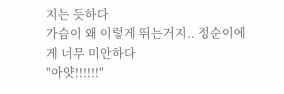지는 듯하다
가슴이 왜 이렇게 뛰는거지.. 정순이에게 너무 미안하다
"아얏!!!!!!"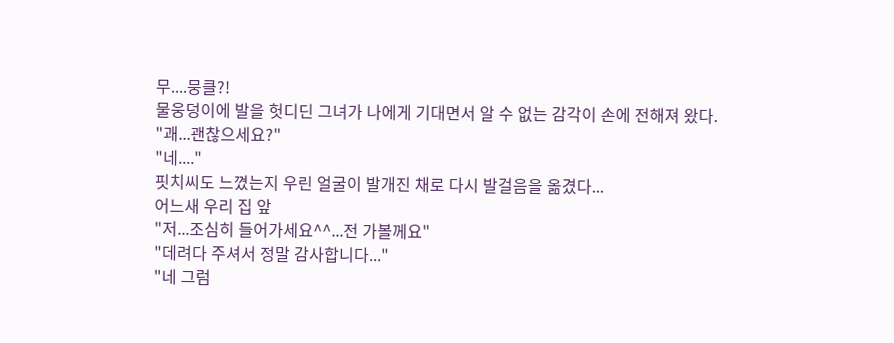무....뭉클?!
물웅덩이에 발을 헛디딘 그녀가 나에게 기대면서 알 수 없는 감각이 손에 전해져 왔다.
"괘...괜찮으세요?"
"네...."
핏치씨도 느꼈는지 우린 얼굴이 발개진 채로 다시 발걸음을 옮겼다...
어느새 우리 집 앞
"저...조심히 들어가세요^^...전 가볼께요"
"데려다 주셔서 정말 감사합니다..."
"네 그럼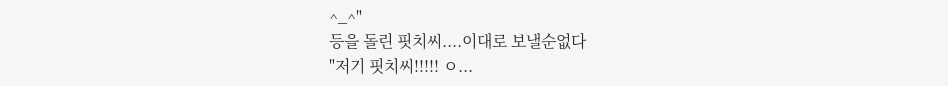^_^"
등을 돌린 핏치씨....이대로 보낼순없다
"저기 핏치씨!!!!! ㅇ...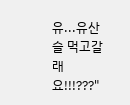유...유산슬 먹고갈래요!!!???"